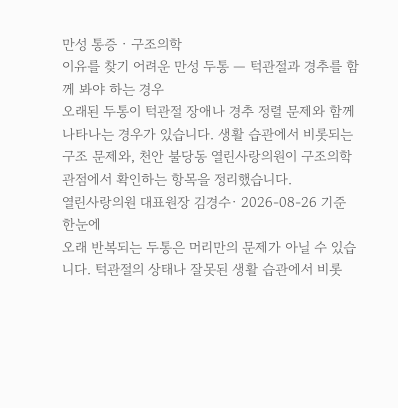만성 통증 · 구조의학
이유를 찾기 어려운 만성 두통 — 턱관절과 경추를 함께 봐야 하는 경우
오래된 두통이 턱관절 장애나 경추 정렬 문제와 함께 나타나는 경우가 있습니다. 생활 습관에서 비롯되는 구조 문제와, 천안 불당동 열린사랑의원이 구조의학 관점에서 확인하는 항목을 정리했습니다.
열린사랑의원 대표원장 김경수· 2026-08-26 기준
한눈에
오래 반복되는 두통은 머리만의 문제가 아닐 수 있습니다. 턱관절의 상태나 잘못된 생활 습관에서 비롯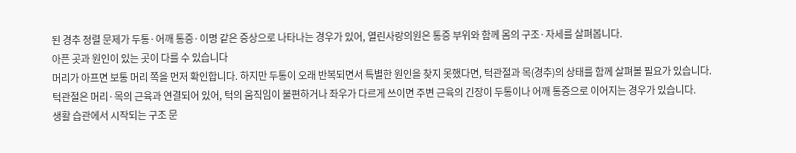된 경추 정렬 문제가 두통·어깨 통증·이명 같은 증상으로 나타나는 경우가 있어, 열린사랑의원은 통증 부위와 함께 몸의 구조·자세를 살펴봅니다.
아픈 곳과 원인이 있는 곳이 다를 수 있습니다
머리가 아프면 보통 머리 쪽을 먼저 확인합니다. 하지만 두통이 오래 반복되면서 특별한 원인을 찾지 못했다면, 턱관절과 목(경추)의 상태를 함께 살펴볼 필요가 있습니다.
턱관절은 머리·목의 근육과 연결되어 있어, 턱의 움직임이 불편하거나 좌우가 다르게 쓰이면 주변 근육의 긴장이 두통이나 어깨 통증으로 이어지는 경우가 있습니다.
생활 습관에서 시작되는 구조 문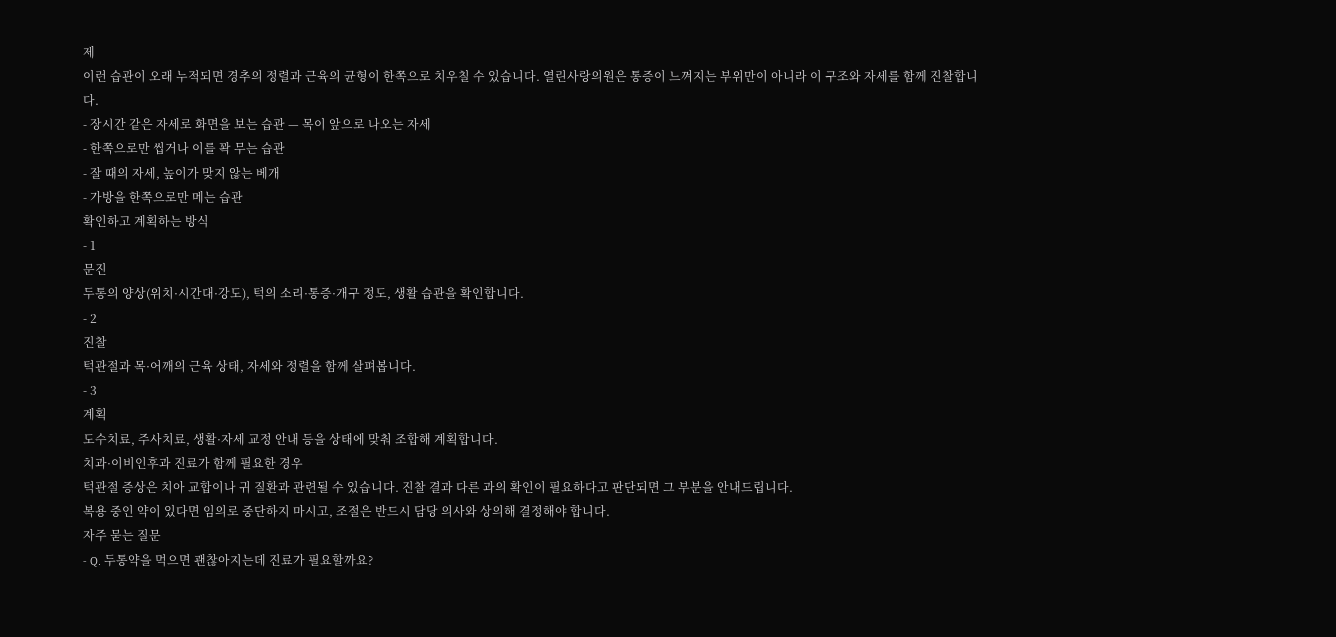제
이런 습관이 오래 누적되면 경추의 정렬과 근육의 균형이 한쪽으로 치우칠 수 있습니다. 열린사랑의원은 통증이 느껴지는 부위만이 아니라 이 구조와 자세를 함께 진찰합니다.
- 장시간 같은 자세로 화면을 보는 습관 — 목이 앞으로 나오는 자세
- 한쪽으로만 씹거나 이를 꽉 무는 습관
- 잘 때의 자세, 높이가 맞지 않는 베개
- 가방을 한쪽으로만 메는 습관
확인하고 계획하는 방식
- 1
문진
두통의 양상(위치·시간대·강도), 턱의 소리·통증·개구 정도, 생활 습관을 확인합니다.
- 2
진찰
턱관절과 목·어깨의 근육 상태, 자세와 정렬을 함께 살펴봅니다.
- 3
계획
도수치료, 주사치료, 생활·자세 교정 안내 등을 상태에 맞춰 조합해 계획합니다.
치과·이비인후과 진료가 함께 필요한 경우
턱관절 증상은 치아 교합이나 귀 질환과 관련될 수 있습니다. 진찰 결과 다른 과의 확인이 필요하다고 판단되면 그 부분을 안내드립니다.
복용 중인 약이 있다면 임의로 중단하지 마시고, 조절은 반드시 담당 의사와 상의해 결정해야 합니다.
자주 묻는 질문
- Q. 두통약을 먹으면 괜찮아지는데 진료가 필요할까요?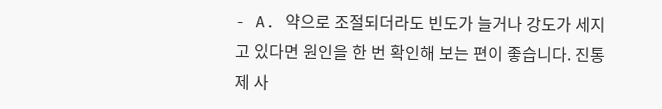- A. 약으로 조절되더라도 빈도가 늘거나 강도가 세지고 있다면 원인을 한 번 확인해 보는 편이 좋습니다. 진통제 사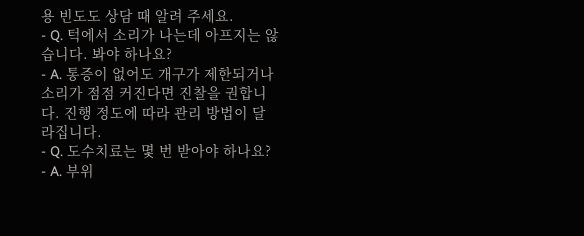용 빈도도 상담 때 알려 주세요.
- Q. 턱에서 소리가 나는데 아프지는 않습니다. 봐야 하나요?
- A. 통증이 없어도 개구가 제한되거나 소리가 점점 커진다면 진찰을 권합니다. 진행 정도에 따라 관리 방법이 달라집니다.
- Q. 도수치료는 몇 번 받아야 하나요?
- A. 부위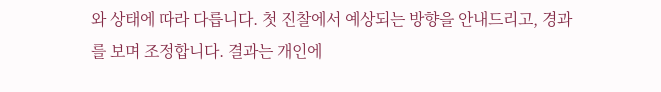와 상태에 따라 다릅니다. 첫 진찰에서 예상되는 방향을 안내드리고, 경과를 보며 조정합니다. 결과는 개인에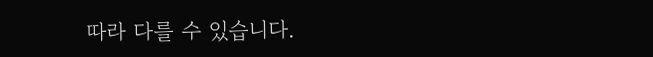따라 다를 수 있습니다.